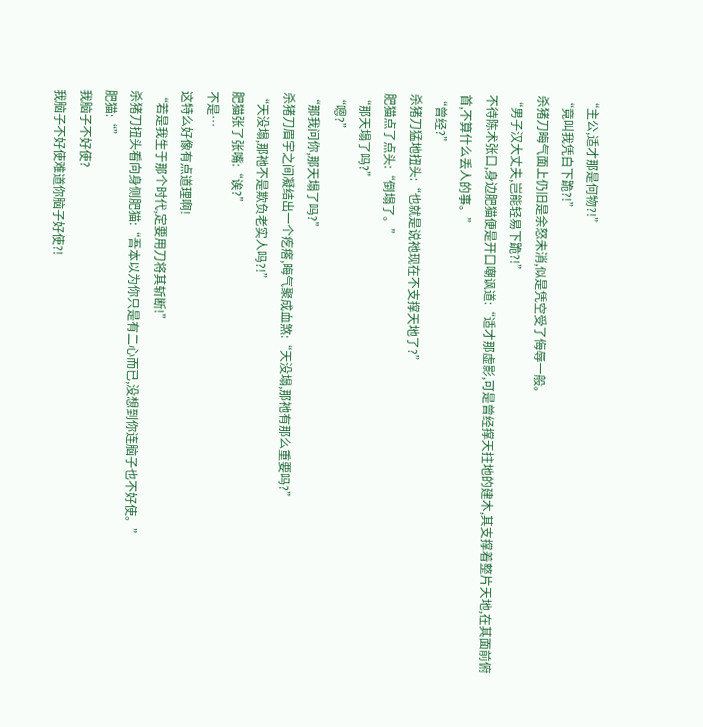“主公,适才那是何物?!”
“竟叫我凭白下跪?!”
杀猪刀晦气面上仍旧是余怒未消,似是凭空受了侮辱一般。
“男子汉大丈夫,岂能轻易下跪?!”
不待陈术张口,身边肥猫便是开口嘲讽道:“适才那虚影,可是曾经撑天拄地的建木,其支撑着整片天地,在其面前俯首,不算什么丢人的事。”
“曾经?”
杀猪刀猛地扭头:“也就是说祂现在不支撑天地了?”
肥猫点了点头:“倒塌了。”
“那天塌了吗?”
“嗯?”
“那我问你,那天塌了吗?”
杀猪刀眉宇之间凝结出一个疙瘩,晦气聚成血煞:“天没塌,那祂有那么重要吗?”
“天没塌,那祂不是欺负老实人吗?!”
肥猫张了张嘴:“诶?”
不是…
这特么好像有点道理啊!
“若是我生于那个时代,定要用刀将其斩断!”
杀猪刀扭头看向身侧肥猫:“吾本以为你只是有二心而已,没想到你连脑子也不好使。”
肥猫:“”
我脑子不好使?
我脑子不好使难道你脑子好使?!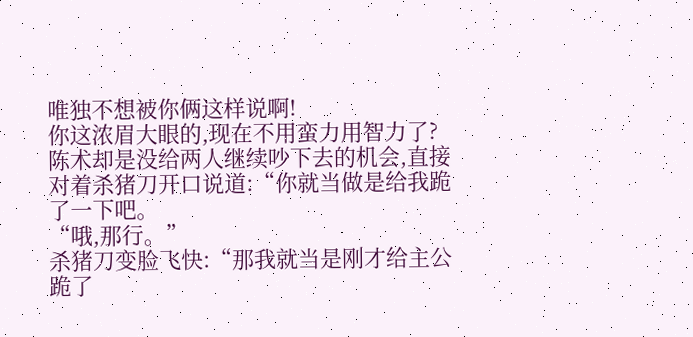唯独不想被你俩这样说啊!
你这浓眉大眼的,现在不用蛮力用智力了?
陈术却是没给两人继续吵下去的机会,直接对着杀猪刀开口说道:“你就当做是给我跪了一下吧。
“哦,那行。”
杀猪刀变脸飞快:“那我就当是刚才给主公跪了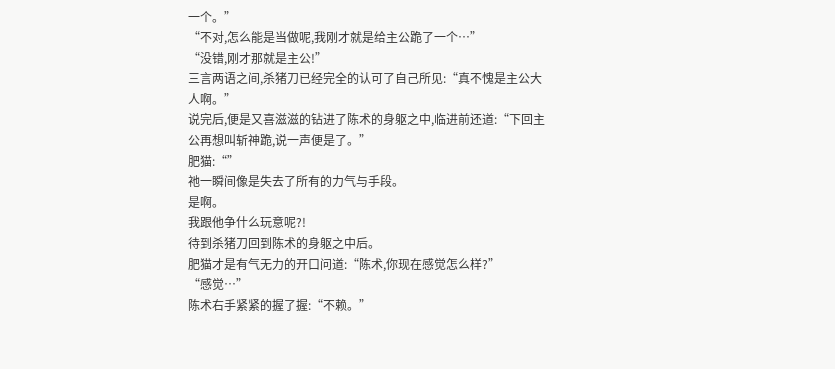一个。”
“不对,怎么能是当做呢,我刚才就是给主公跪了一个…”
“没错,刚才那就是主公!”
三言两语之间,杀猪刀已经完全的认可了自己所见:“真不愧是主公大人啊。”
说完后,便是又喜滋滋的钻进了陈术的身躯之中,临进前还道:“下回主公再想叫斩神跪,说一声便是了。”
肥猫:“”
祂一瞬间像是失去了所有的力气与手段。
是啊。
我跟他争什么玩意呢?!
待到杀猪刀回到陈术的身躯之中后。
肥猫才是有气无力的开口问道:“陈术,你现在感觉怎么样?”
“感觉…”
陈术右手紧紧的握了握:“不赖。”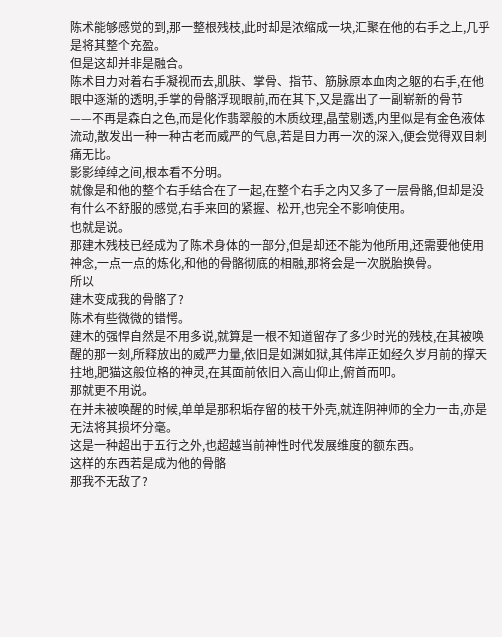陈术能够感觉的到,那一整根残枝,此时却是浓缩成一块,汇聚在他的右手之上,几乎是将其整个充盈。
但是这却并非是融合。
陈术目力对着右手凝视而去,肌肤、掌骨、指节、筋脉原本血肉之躯的右手,在他眼中逐渐的透明,手掌的骨骼浮现眼前,而在其下,又是露出了一副崭新的骨节
——不再是森白之色,而是化作翡翠般的木质纹理,晶莹剔透,内里似是有金色液体流动,散发出一种一种古老而威严的气息,若是目力再一次的深入,便会觉得双目刺痛无比。
影影绰绰之间,根本看不分明。
就像是和他的整个右手结合在了一起,在整个右手之内又多了一层骨骼,但却是没有什么不舒服的感觉,右手来回的紧握、松开,也完全不影响使用。
也就是说。
那建木残枝已经成为了陈术身体的一部分,但是却还不能为他所用,还需要他使用神念,一点一点的炼化,和他的骨骼彻底的相融,那将会是一次脱胎换骨。
所以
建木变成我的骨骼了?
陈术有些微微的错愕。
建木的强悍自然是不用多说,就算是一根不知道留存了多少时光的残枝,在其被唤醒的那一刻,所释放出的威严力量,依旧是如渊如狱,其伟岸正如经久岁月前的撑天拄地,肥猫这般位格的神灵,在其面前依旧入高山仰止,俯首而叩。
那就更不用说。
在并未被唤醒的时候,单单是那积垢存留的枝干外壳,就连阴神师的全力一击,亦是无法将其损坏分毫。
这是一种超出于五行之外,也超越当前神性时代发展维度的额东西。
这样的东西若是成为他的骨骼
那我不无敌了?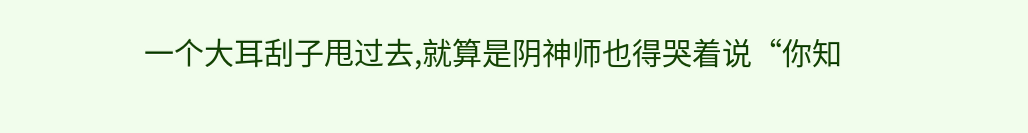一个大耳刮子甩过去,就算是阴神师也得哭着说“你知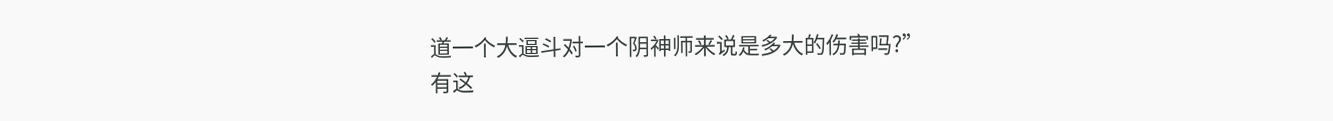道一个大逼斗对一个阴神师来说是多大的伤害吗?”
有这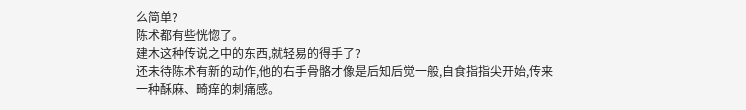么简单?
陈术都有些恍惚了。
建木这种传说之中的东西,就轻易的得手了?
还未待陈术有新的动作,他的右手骨骼才像是后知后觉一般,自食指指尖开始,传来一种酥麻、畸痒的刺痛感。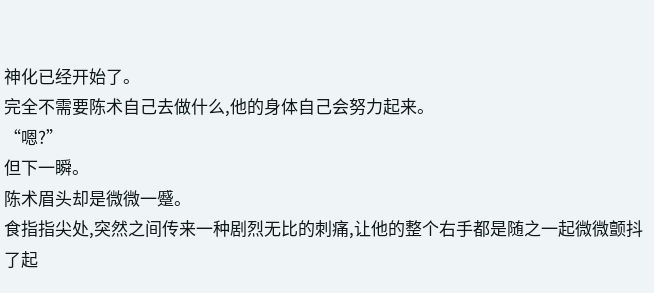神化已经开始了。
完全不需要陈术自己去做什么,他的身体自己会努力起来。
“嗯?”
但下一瞬。
陈术眉头却是微微一蹙。
食指指尖处,突然之间传来一种剧烈无比的刺痛,让他的整个右手都是随之一起微微颤抖了起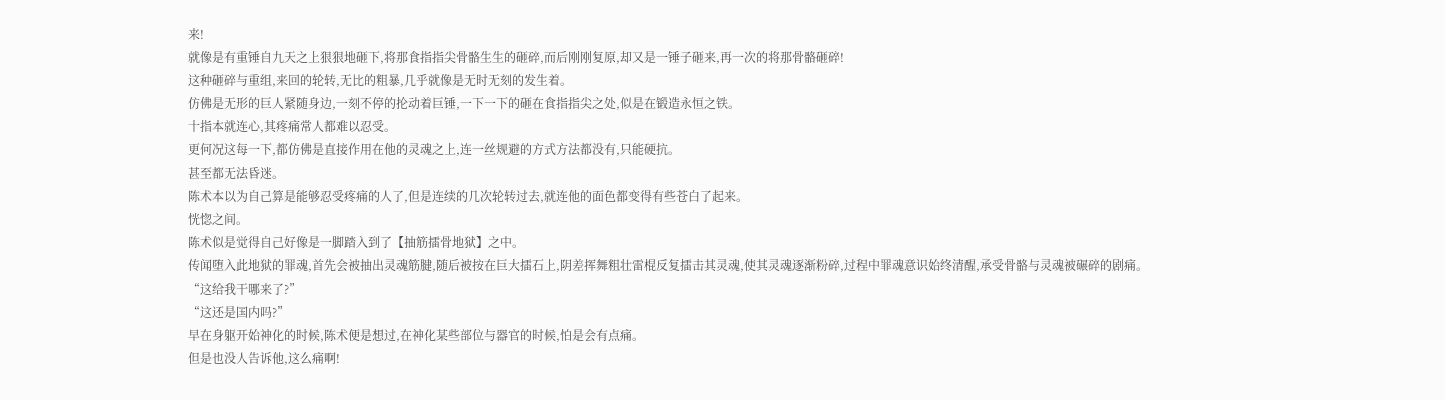来!
就像是有重锤自九天之上狠狠地砸下,将那食指指尖骨骼生生的砸碎,而后刚刚复原,却又是一锤子砸来,再一次的将那骨骼砸碎!
这种砸碎与重组,来回的轮转,无比的粗暴,几乎就像是无时无刻的发生着。
仿佛是无形的巨人紧随身边,一刻不停的抡动着巨锤,一下一下的砸在食指指尖之处,似是在锻造永恒之铁。
十指本就连心,其疼痛常人都难以忍受。
更何况这每一下,都仿佛是直接作用在他的灵魂之上,连一丝规避的方式方法都没有,只能硬抗。
甚至都无法昏迷。
陈术本以为自己算是能够忍受疼痛的人了,但是连续的几次轮转过去,就连他的面色都变得有些苍白了起来。
恍惚之间。
陈术似是觉得自己好像是一脚踏入到了【抽筋擂骨地狱】之中。
传闻堕入此地狱的罪魂,首先会被抽出灵魂筋腱,随后被按在巨大擂石上,阴差挥舞粗壮雷棍反复擂击其灵魂,使其灵魂逐渐粉碎,过程中罪魂意识始终清醒,承受骨骼与灵魂被碾碎的剧痛。
“这给我干哪来了?”
“这还是国内吗?”
早在身躯开始神化的时候,陈术便是想过,在神化某些部位与器官的时候,怕是会有点痛。
但是也没人告诉他,这么痛啊!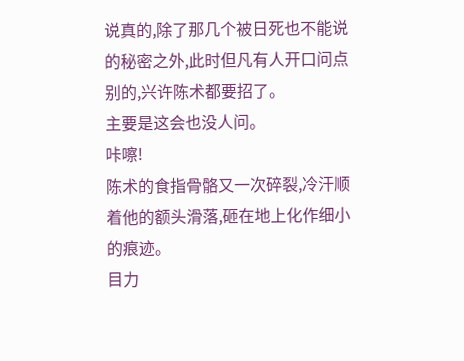说真的,除了那几个被日死也不能说的秘密之外,此时但凡有人开口问点别的,兴许陈术都要招了。
主要是这会也没人问。
咔嚓!
陈术的食指骨骼又一次碎裂,冷汗顺着他的额头滑落,砸在地上化作细小的痕迹。
目力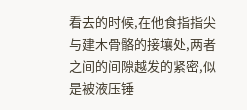看去的时候,在他食指指尖与建木骨骼的接壤处,两者之间的间隙越发的紧密,似是被液压锤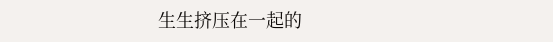生生挤压在一起的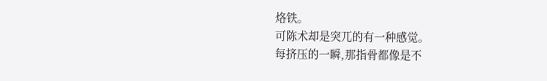烙铁。
可陈术却是突兀的有一种感觉。
每挤压的一瞬,那指骨都像是不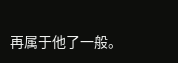再属于他了一般。